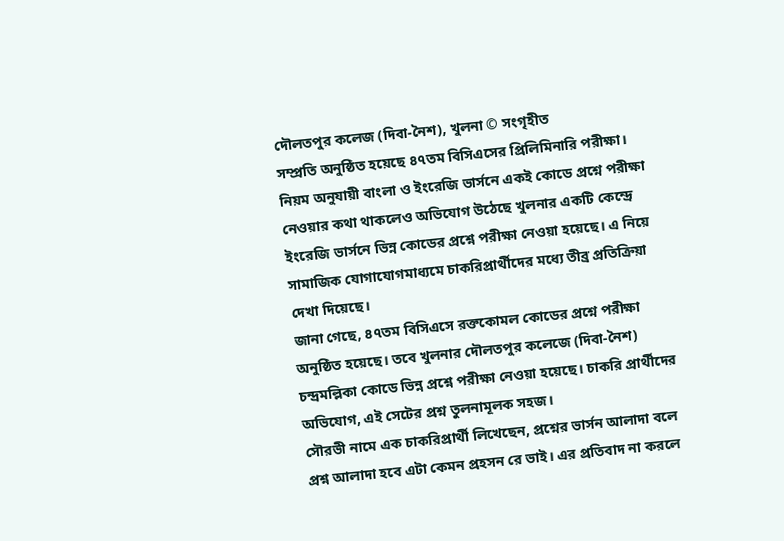দৌলতপুর কলেজ (দিবা-নৈশ), খুলনা © সংগৃহীত
সম্প্রতি অনুষ্ঠিত হয়েছে ৪৭তম বিসিএসের প্রিলিমিনারি পরীক্ষা। নিয়ম অনুযায়ী বাংলা ও ইংরেজি ভার্সনে একই কোডে প্রশ্নে পরীক্ষা নেওয়ার কথা থাকলেও অভিযোগ উঠেছে খুলনার একটি কেন্দ্রে ইংরেজি ভার্সনে ভিন্ন কোডের প্রশ্নে পরীক্ষা নেওয়া হয়েছে। এ নিয়ে সামাজিক যোগাযোগমাধ্যমে চাকরিপ্রার্থীদের মধ্যে তীব্র প্রতিক্রিয়া দেখা দিয়েছে।
জানা গেছে, ৪৭তম বিসিএসে রক্তকোমল কোডের প্রশ্নে পরীক্ষা অনুষ্ঠিত হয়েছে। তবে খুলনার দৌলতপুর কলেজে (দিবা-নৈশ) চন্দ্রমল্লিকা কোডে ভিন্ন প্রশ্নে পরীক্ষা নেওয়া হয়েছে। চাকরি প্রার্থীদের অভিযোগ, এই সেটের প্রশ্ন তুলনামূলক সহজ।
সৌরভী নামে এক চাকরিপ্রার্থী লিখেছেন, প্রশ্নের ভার্সন আলাদা বলে প্রশ্ন আলাদা হবে এটা কেমন প্রহসন রে ভাই। এর প্রতিবাদ না করলে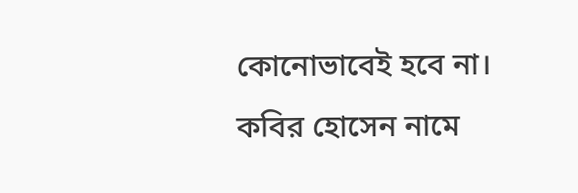কোনোভাবেই হবে না।
কবির হোসেন নামে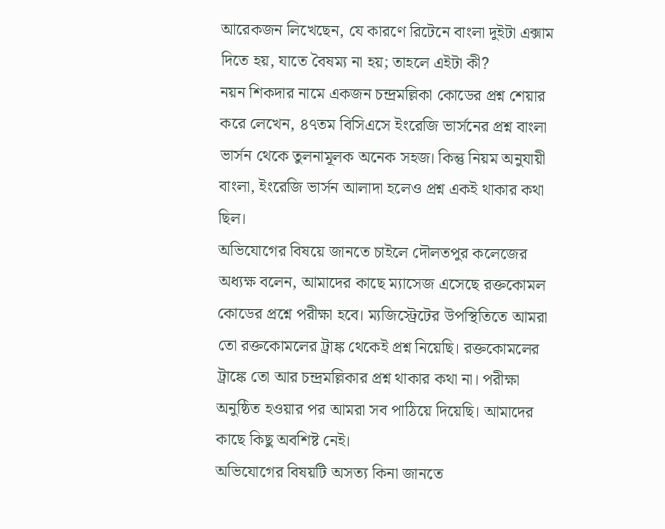আরেকজন লিখেছেন, যে কারণে রিটেনে বাংলা দুইটা এক্সাম দিতে হয়, যাতে বৈষম্য না হয়; তাহলে এইটা কী?
নয়ন শিকদার নামে একজন চন্দ্রমল্লিকা কোডের প্রশ্ন শেয়ার করে লেখেন, ৪৭তম বিসিএসে ইংরেজি ভার্সনের প্রশ্ন বাংলা ভার্সন থেকে তুলনামূলক অনেক সহজ। কিন্তু নিয়ম অনুযায়ী বাংলা, ইংরেজি ভার্সন আলাদা হলেও প্রশ্ন একই থাকার কথা ছিল।
অভিযোগের বিষয়ে জানতে চাইলে দৌলতপুর কলেজের অধ্যক্ষ বলেন, আমাদের কাছে ম্যাসেজ এসেছে রক্তকোমল কোডের প্রশ্নে পরীক্ষা হবে। ম্যজিস্ট্রেটের উপস্থিতিতে আমরা তো রক্তকোমলের ট্রাঙ্ক থেকেই প্রশ্ন নিয়েছি। রক্তকোমলের ট্রাঙ্কে তো আর চন্দ্রমল্লিকার প্রশ্ন থাকার কথা না। পরীক্ষা অনুষ্ঠিত হওয়ার পর আমরা সব পাঠিয়ে দিয়েছি। আমাদের কাছে কিছু অবশিষ্ট নেই।
অভিযোগের বিষয়টি অসত্য কিনা জানতে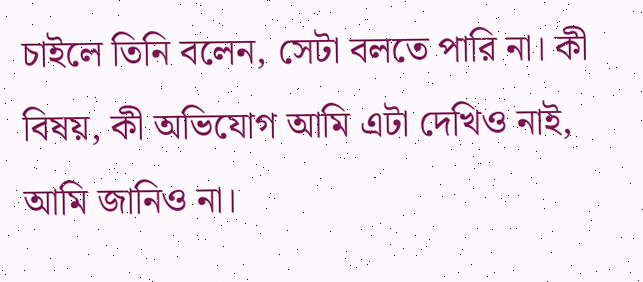চাইলে তিনি বলেন, সেটা বলতে পারি না। কী বিষয়, কী অভিযোগ আমি এটা দেখিও নাই, আমি জানিও না।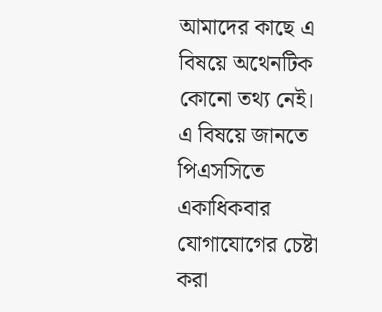আমাদের কাছে এ বিষয়ে অথেনটিক কোনো তথ্য নেই।
এ বিষয়ে জানতে পিএসসিতে একাধিকবার যোগাযোগের চেষ্টা করা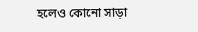হলেও কোনো সাড়া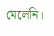মেলেনি।